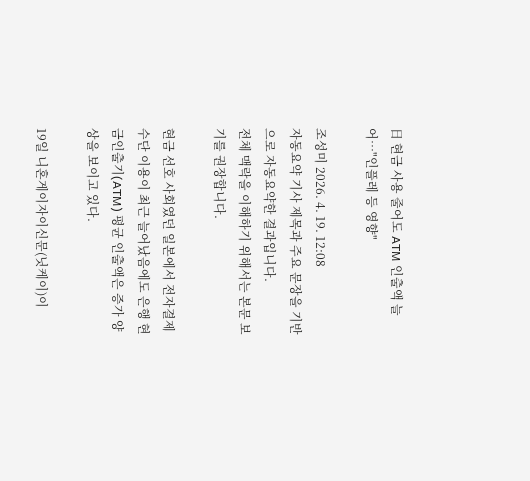日 현금 사용 줄어도 ATM 인출액 늘어…"인플레 등 영향"

조성미 2026. 4. 19. 12:08
자동요약 기사 제목과 주요 문장을 기반으로 자동요약한 결과입니다.
전체 맥락을 이해하기 위해서는 본문 보기를 권장합니다.

현금 선호 사회였던 일본에서 전자결제 수단 이용이 최근 늘어났음에도 은행 현금인출기(ATM) 평균 인출액은 증가 양상을 보이고 있다.

19일 니혼게이자이신문(닛케이)이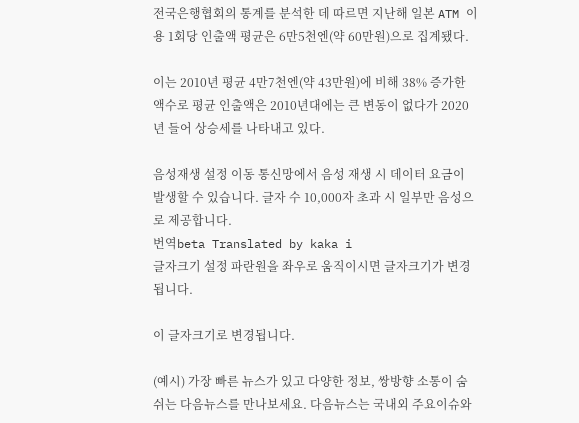전국은행협회의 통계를 분석한 데 따르면 지난해 일본 ATM 이용 1회당 인출액 평균은 6만5천엔(약 60만원)으로 집계됐다.

이는 2010년 평균 4만7천엔(약 43만원)에 비해 38% 증가한 액수로 평균 인출액은 2010년대에는 큰 변동이 없다가 2020년 들어 상승세를 나타내고 있다.

음성재생 설정 이동 통신망에서 음성 재생 시 데이터 요금이 발생할 수 있습니다. 글자 수 10,000자 초과 시 일부만 음성으로 제공합니다.
번역beta Translated by kaka i
글자크기 설정 파란원을 좌우로 움직이시면 글자크기가 변경 됩니다.

이 글자크기로 변경됩니다.

(예시) 가장 빠른 뉴스가 있고 다양한 정보, 쌍방향 소통이 숨쉬는 다음뉴스를 만나보세요. 다음뉴스는 국내외 주요이슈와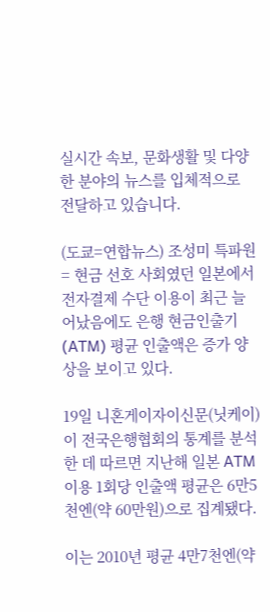실시간 속보, 문화생활 및 다양한 분야의 뉴스를 입체적으로 전달하고 있습니다.

(도쿄=연합뉴스) 조성미 특파원 = 현금 선호 사회였던 일본에서 전자결제 수단 이용이 최근 늘어났음에도 은행 현금인출기(ATM) 평균 인출액은 증가 양상을 보이고 있다.

19일 니혼게이자이신문(닛케이)이 전국은행협회의 통계를 분석한 데 따르면 지난해 일본 ATM 이용 1회당 인출액 평균은 6만5천엔(약 60만원)으로 집계됐다.

이는 2010년 평균 4만7천엔(약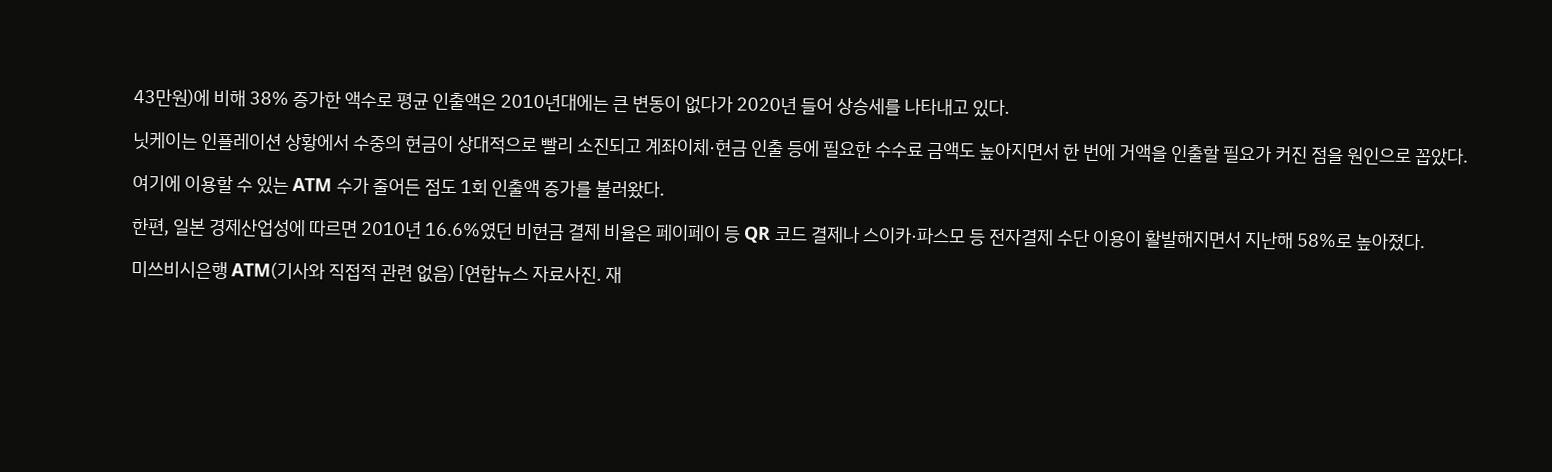43만원)에 비해 38% 증가한 액수로 평균 인출액은 2010년대에는 큰 변동이 없다가 2020년 들어 상승세를 나타내고 있다.

닛케이는 인플레이션 상황에서 수중의 현금이 상대적으로 빨리 소진되고 계좌이체·현금 인출 등에 필요한 수수료 금액도 높아지면서 한 번에 거액을 인출할 필요가 커진 점을 원인으로 꼽았다.

여기에 이용할 수 있는 ATM 수가 줄어든 점도 1회 인출액 증가를 불러왔다.

한편, 일본 경제산업성에 따르면 2010년 16.6%였던 비현금 결제 비율은 페이페이 등 QR 코드 결제나 스이카·파스모 등 전자결제 수단 이용이 활발해지면서 지난해 58%로 높아졌다.

미쓰비시은행 ATM(기사와 직접적 관련 없음) [연합뉴스 자료사진. 재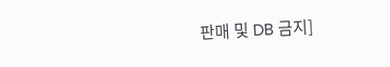판매 및 DB 금지]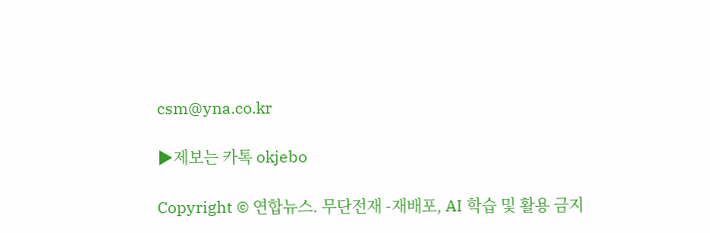csm@yna.co.kr

▶제보는 카톡 okjebo

Copyright © 연합뉴스. 무단전재 -재배포, AI 학습 및 활용 금지